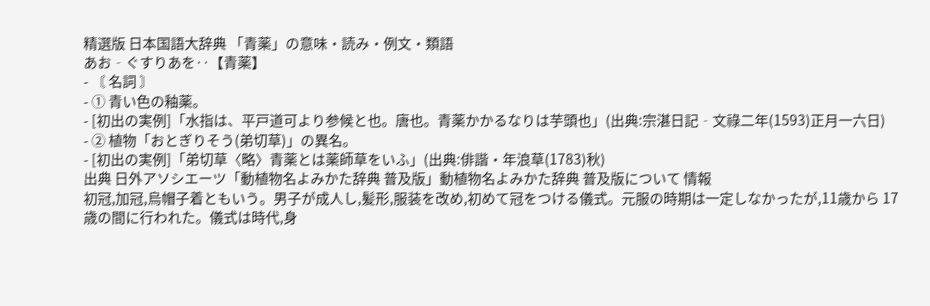精選版 日本国語大辞典 「青薬」の意味・読み・例文・類語
あお‐ぐすりあを‥【青薬】
- 〘 名詞 〙
- ① 青い色の釉薬。
- [初出の実例]「水指は、平戸道可より参候と也。唐也。青薬かかるなりは芋頭也」(出典:宗湛日記‐文祿二年(1593)正月一六日)
- ② 植物「おとぎりそう(弟切草)」の異名。
- [初出の実例]「弟切草〈略〉青薬とは薬師草をいふ」(出典:俳諧・年浪草(1783)秋)
出典 日外アソシエーツ「動植物名よみかた辞典 普及版」動植物名よみかた辞典 普及版について 情報
初冠,加冠,烏帽子着ともいう。男子が成人し,髪形,服装を改め,初めて冠をつける儀式。元服の時期は一定しなかったが,11歳から 17歳の間に行われた。儀式は時代,身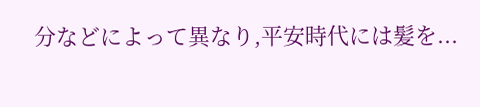分などによって異なり,平安時代には髪を...